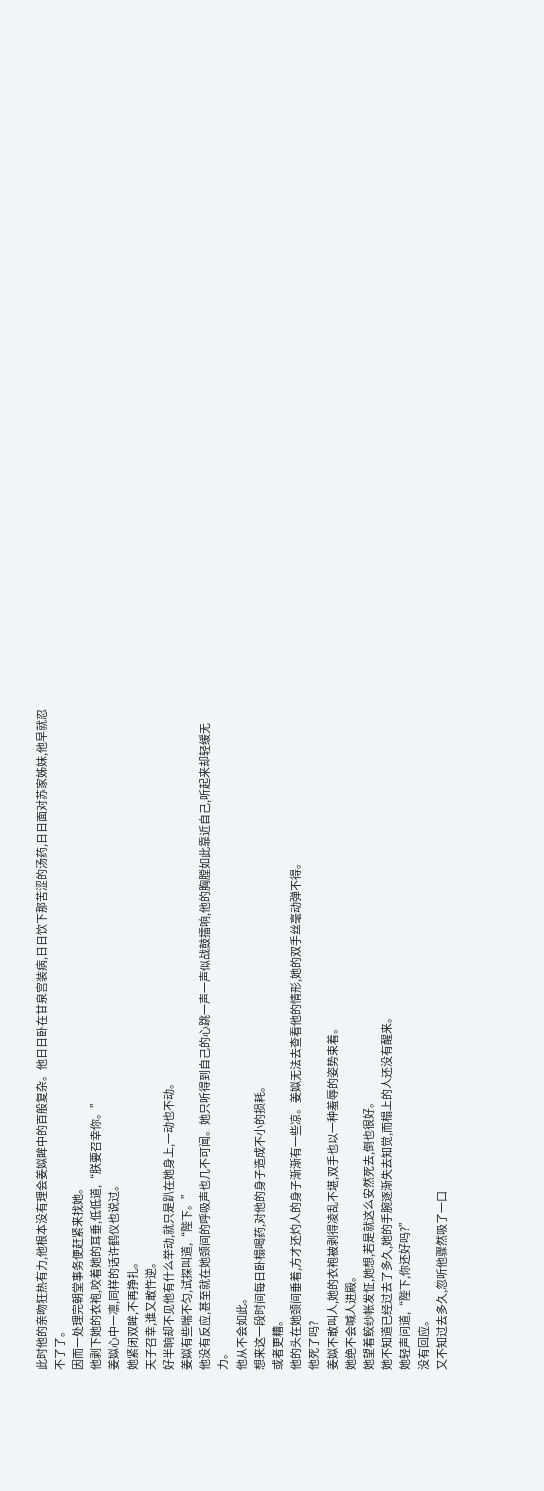此时他的亲吻狂热有力,他根本没有理会姜姒眸中的百般复杂。他日日卧在甘泉宫装病,日日饮下那苦涩的汤药,日日面对苏家姊妹,他早就忍不了了。
因而一处理完朝堂事务便赶紧来找她。
他剥下她的衣袍,咬着她的耳垂,低低道,“朕要召幸你。”
姜姒心中一凛,同样的话许鹤仪也说过。
她紧闭双眸,不再挣扎。
天子召幸,谁又敢忤逆。
好半晌却不见他有什么举动,就只是趴在她身上,一动也不动。
姜姒有些喘不匀,试探叫道,“陛下。”
他没有反应,甚至就在她颈间的呼吸声也几不可闻。她只听得到自己的心跳一声一声似战鼓擂响,他的胸膛如此靠近自己,听起来却轻缓无力。
他从不会如此。
想来这一段时间每日卧榻喝药,对他的身子造成不小的损耗。
或者更糟。
他的头在她颈间垂着,方才还灼人的身子渐渐有一些凉。姜姒无法去查看他的情形,她的双手丝毫动弹不得。
他死了吗?
姜姒不敢叫人,她的衣袍被剥得凌乱不堪,双手也以一种羞辱的姿势束着。
她绝不会喊人进殿。
她望着鲛纱帐发怔,她想,若是就这么安然死去,倒也很好。
她不知道已经过去了多久,她的手腕逐渐失去知觉,而榻上的人还没有醒来。
她轻声问道,“陛下,你还好吗?”
没有回应。
又不知过去多久,忽听他骤然吸了一口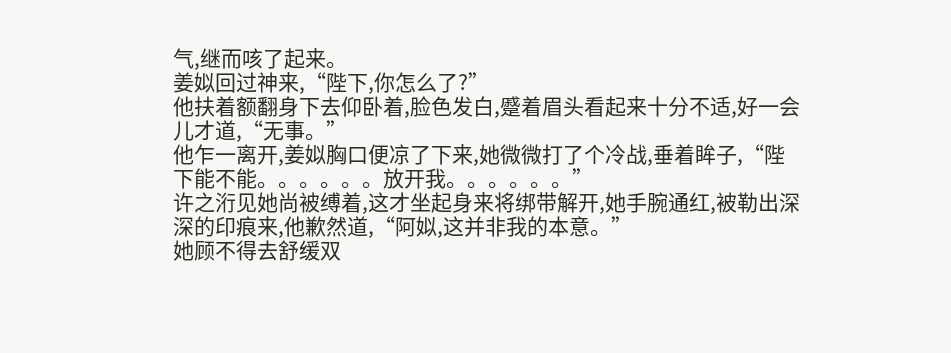气,继而咳了起来。
姜姒回过神来,“陛下,你怎么了?”
他扶着额翻身下去仰卧着,脸色发白,蹙着眉头看起来十分不适,好一会儿才道,“无事。”
他乍一离开,姜姒胸口便凉了下来,她微微打了个冷战,垂着眸子,“陛下能不能。。。。。。放开我。。。。。。”
许之洐见她尚被缚着,这才坐起身来将绑带解开,她手腕通红,被勒出深深的印痕来,他歉然道,“阿姒,这并非我的本意。”
她顾不得去舒缓双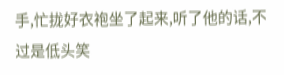手,忙拢好衣袍坐了起来,听了他的话,不过是低头笑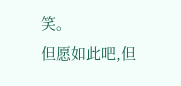笑。
但愿如此吧,但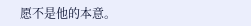愿不是他的本意。